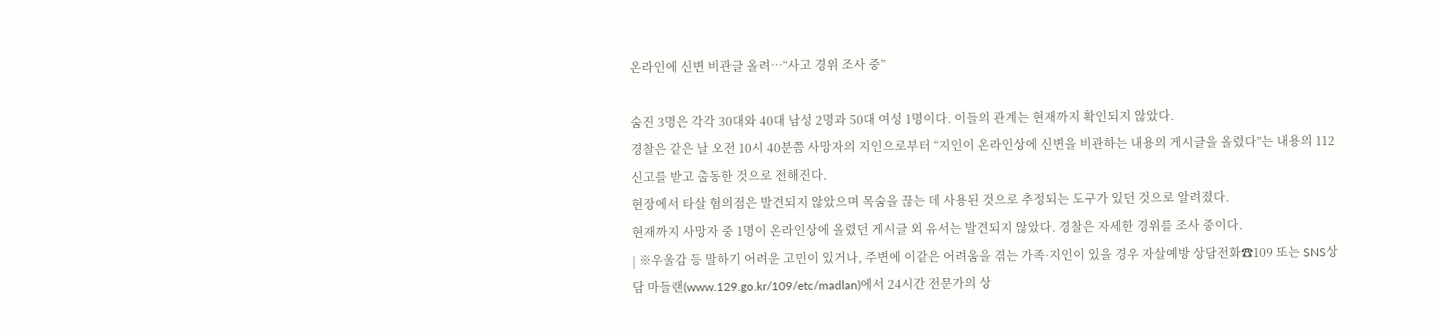온라인에 신변 비관글 올려…“사고 경위 조사 중”

숨진 3명은 각각 30대와 40대 남성 2명과 50대 여성 1명이다. 이들의 관계는 현재까지 확인되지 않았다.
경찰은 같은 날 오전 10시 40분쯤 사망자의 지인으로부터 “지인이 온라인상에 신변을 비관하는 내용의 게시글을 올렸다”는 내용의 112 신고를 받고 출동한 것으로 전해진다.
현장에서 타살 혐의점은 발견되지 않았으며 목숨을 끊는 데 사용된 것으로 추정되는 도구가 있던 것으로 알려졌다.
현재까지 사망자 중 1명이 온라인상에 올렸던 게시글 외 유서는 발견되지 않았다. 경찰은 자세한 경위를 조사 중이다.
| ※우울감 등 말하기 어려운 고민이 있거나, 주변에 이같은 어려움을 겪는 가족·지인이 있을 경우 자살예방 상담전화☎109 또는 SNS상담 마들랜(www.129.go.kr/109/etc/madlan)에서 24시간 전문가의 상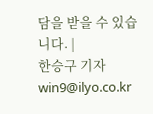담을 받을 수 있습니다. |
한승구 기자 win9@ilyo.co.kr